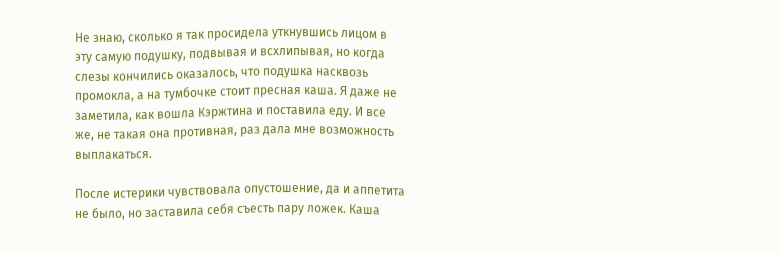Не знаю, сколько я так просидела уткнувшись лицом в эту самую подушку, подвывая и всхлипывая, но когда слезы кончились оказалось, что подушка насквозь промокла, а на тумбочке стоит пресная каша. Я даже не заметила, как вошла Кэржтина и поставила еду. И все же, не такая она противная, раз дала мне возможность выплакаться.

После истерики чувствовала опустошение, да и аппетита не было, но заставила себя съесть пару ложек. Каша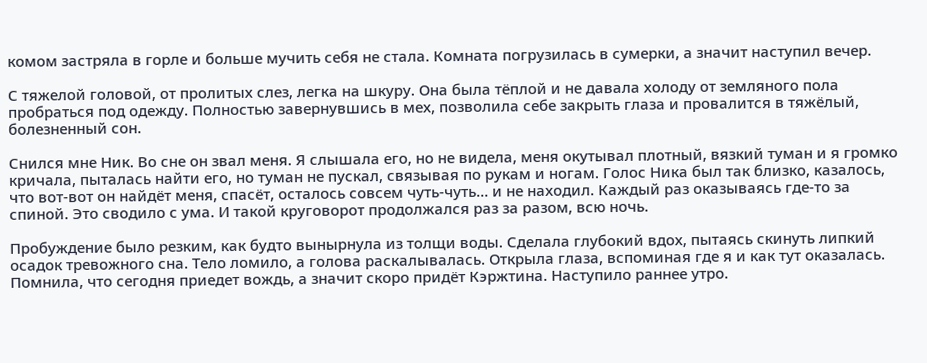комом застряла в горле и больше мучить себя не стала. Комната погрузилась в сумерки, а значит наступил вечер.

С тяжелой головой, от пролитых слез, легка на шкуру. Она была тёплой и не давала холоду от земляного пола пробраться под одежду. Полностью завернувшись в мех, позволила себе закрыть глаза и провалится в тяжёлый, болезненный сон.

Снился мне Ник. Во сне он звал меня. Я слышала его, но не видела, меня окутывал плотный, вязкий туман и я громко кричала, пыталась найти его, но туман не пускал, связывая по рукам и ногам. Голос Ника был так близко, казалось, что вот-вот он найдёт меня, спасёт, осталось совсем чуть-чуть… и не находил. Каждый раз оказываясь где-то за спиной. Это сводило с ума. И такой круговорот продолжался раз за разом, всю ночь.

Пробуждение было резким, как будто вынырнула из толщи воды. Сделала глубокий вдох, пытаясь скинуть липкий осадок тревожного сна. Тело ломило, а голова раскалывалась. Открыла глаза, вспоминая где я и как тут оказалась. Помнила, что сегодня приедет вождь, а значит скоро придёт Кэржтина. Наступило раннее утро.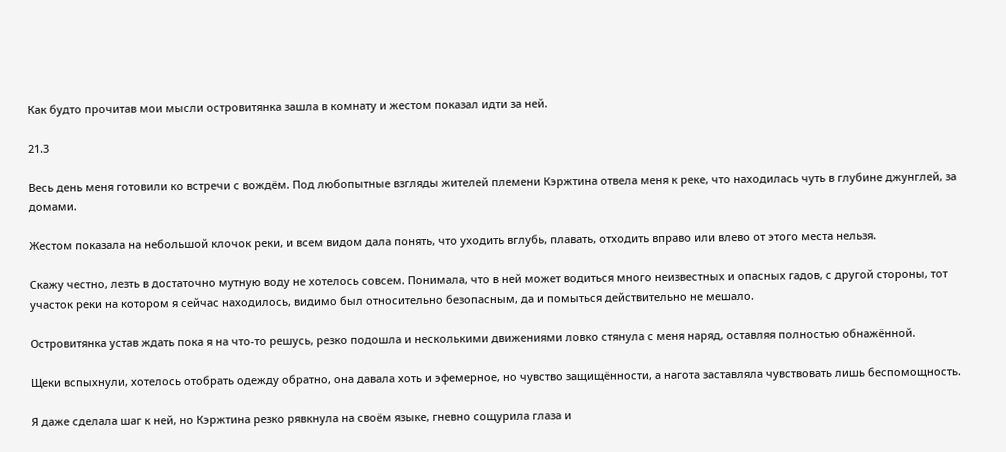Как будто прочитав мои мысли островитянка зашла в комнату и жестом показал идти за ней.

21.3

Весь день меня готовили ко встречи с вождём. Под любопытные взгляды жителей племени Кэржтина отвела меня к реке, что находилась чуть в глубине джунглей, за домами.

Жестом показала на небольшой клочок реки, и всем видом дала понять, что уходить вглубь, плавать, отходить вправо или влево от этого места нельзя.

Скажу честно, лезть в достаточно мутную воду не хотелось совсем. Понимала, что в ней может водиться много неизвестных и опасных гадов, с другой стороны, тот участок реки на котором я сейчас находилось, видимо был относительно безопасным, да и помыться действительно не мешало.

Островитянка устав ждать пока я на что-то решусь, резко подошла и несколькими движениями ловко стянула с меня наряд, оставляя полностью обнажённой.

Щеки вспыхнули, хотелось отобрать одежду обратно, она давала хоть и эфемерное, но чувство защищённости, а нагота заставляла чувствовать лишь беспомощность.

Я даже сделала шаг к ней, но Кэржтина резко рявкнула на своём языке, гневно сощурила глаза и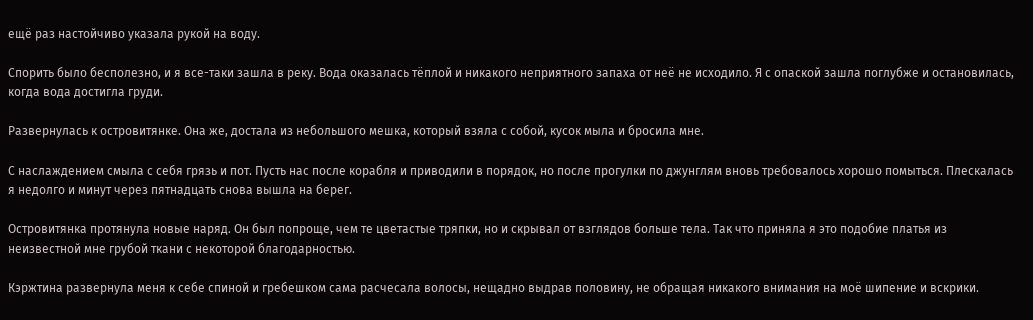ещё раз настойчиво указала рукой на воду.

Спорить было бесполезно, и я все-таки зашла в реку. Вода оказалась тёплой и никакого неприятного запаха от неё не исходило. Я с опаской зашла поглубже и остановилась, когда вода достигла груди.

Развернулась к островитянке. Она же, достала из небольшого мешка, который взяла с собой, кусок мыла и бросила мне.

С наслаждением смыла с себя грязь и пот. Пусть нас после корабля и приводили в порядок, но после прогулки по джунглям вновь требовалось хорошо помыться. Плескалась я недолго и минут через пятнадцать снова вышла на берег.

Островитянка протянула новые наряд. Он был попроще, чем те цветастые тряпки, но и скрывал от взглядов больше тела. Так что приняла я это подобие платья из неизвестной мне грубой ткани с некоторой благодарностью.

Кэржтина развернула меня к себе спиной и гребешком сама расчесала волосы, нещадно выдрав половину, не обращая никакого внимания на моё шипение и вскрики.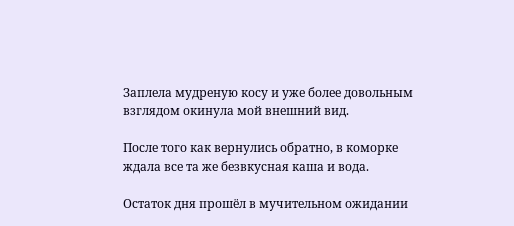Заплела мудреную косу и уже более довольным взглядом окинула мой внешний вид.

После того как вернулись обратно, в коморке ждала все та же безвкусная каша и вода.

Остаток дня прошёл в мучительном ожидании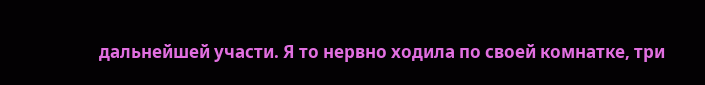дальнейшей участи. Я то нервно ходила по своей комнатке, три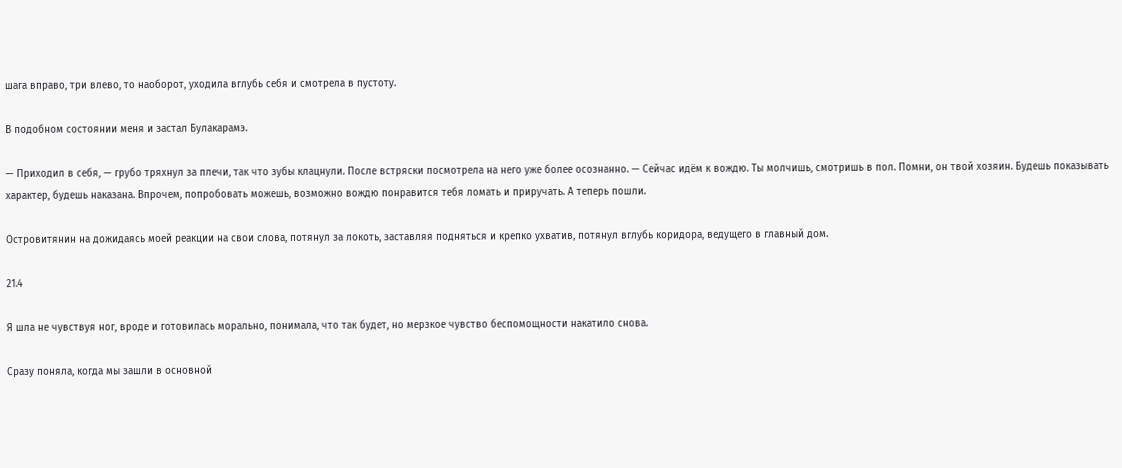шага вправо, три влево, то наоборот, уходила вглубь себя и смотрела в пустоту.

В подобном состоянии меня и застал Булакарамэ.

— Приходил в себя, — грубо тряхнул за плечи, так что зубы клацнули. После встряски посмотрела на него уже более осознанно. — Сейчас идём к вождю. Ты молчишь, смотришь в пол. Помни, он твой хозяин. Будешь показывать характер, будешь наказана. Впрочем, попробовать можешь, возможно вождю понравится тебя ломать и приручать. А теперь пошли.

Островитянин на дожидаясь моей реакции на свои слова, потянул за локоть, заставляя подняться и крепко ухватив, потянул вглубь коридора, ведущего в главный дом.

21.4

Я шла не чувствуя ног, вроде и готовилась морально, понимала, что так будет, но мерзкое чувство беспомощности накатило снова.

Сразу поняла, когда мы зашли в основной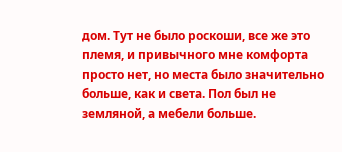дом. Тут не было роскоши, все же это племя, и привычного мне комфорта просто нет, но места было значительно больше, как и света. Пол был не земляной, а мебели больше.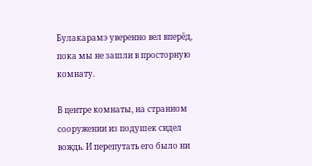Булакарамэ уверенно вел вперёд, пока мы не зашли в просторную комнату.

В центре комнаты, на странном сооружении из подушек сидел вождь. И перепутать его было ни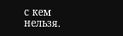с кем нельзя.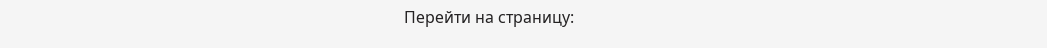Перейти на страницу: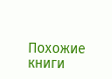Похожие книги